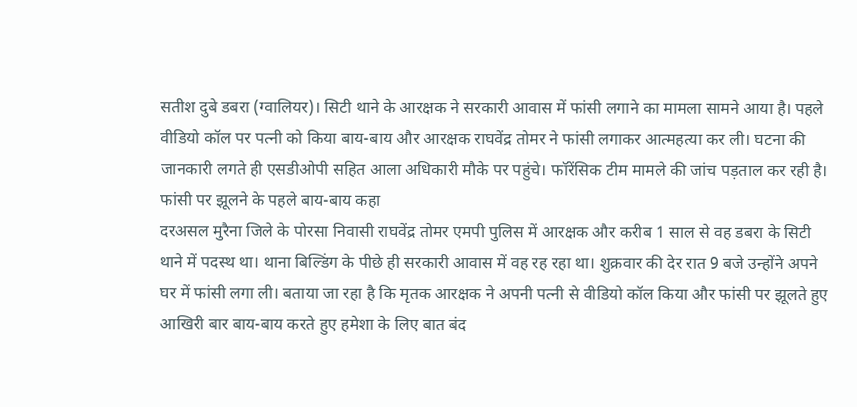सतीश दुबे डबरा (ग्वालियर)। सिटी थाने के आरक्षक ने सरकारी आवास में फांसी लगाने का मामला सामने आया है। पहले वीडियो कॉल पर पत्नी को किया बाय-बाय और आरक्षक राघवेंद्र तोमर ने फांसी लगाकर आत्महत्या कर ली। घटना की जानकारी लगते ही एसडीओपी सहित आला अधिकारी मौके पर पहुंचे। फॉरेंसिक टीम मामले की जांच पड़ताल कर रही है।
फांसी पर झूलने के पहले बाय-बाय कहा
दरअसल मुरैना जिले के पोरसा निवासी राघवेंद्र तोमर एमपी पुलिस में आरक्षक और करीब 1 साल से वह डबरा के सिटी थाने में पदस्थ था। थाना बिल्डिंग के पीछे ही सरकारी आवास में वह रह रहा था। शुक्रवार की देर रात 9 बजे उन्होंने अपने घर में फांसी लगा ली। बताया जा रहा है कि मृतक आरक्षक ने अपनी पत्नी से वीडियो कॉल किया और फांसी पर झूलते हुए आखिरी बार बाय-बाय करते हुए हमेशा के लिए बात बंद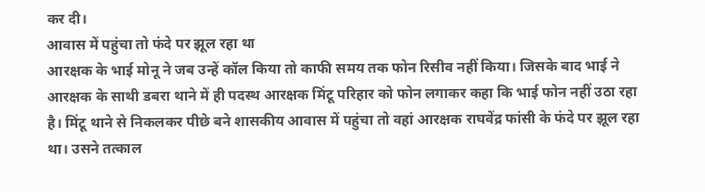कर दी।
आवास में पहुंचा तो फंदे पर झूल रहा था
आरक्षक के भाई मोनू ने जब उन्हें कॉल किया तो काफी समय तक फोन रिसीव नहीं किया। जिसके बाद भाई ने आरक्षक के साथी डबरा थाने में ही पदस्थ आरक्षक मिंटू परिहार को फोन लगाकर कहा कि भाई फोन नहीं उठा रहा है। मिंटू थाने से निकलकर पीछे बने शासकीय आवास में पहुंचा तो वहां आरक्षक राघवेंद्र फांसी के फंदे पर झूल रहा था। उसने तत्काल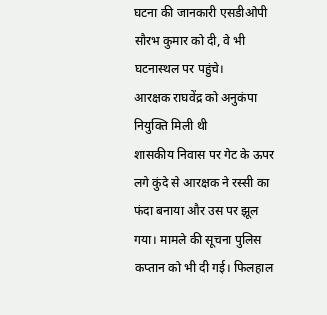घटना की जानकारी एसडीओपी सौरभ कुमार को दी, वे भी घटनास्थल पर पहुंचे।
आरक्षक राघवेंद्र को अनुकंपा नियुक्ति मिली थी
शासकीय निवास पर गेट के ऊपर लगे कुंदे से आरक्षक ने रस्सी का फंदा बनाया और उस पर झूल गया। मामले की सूचना पुलिस कप्तान को भी दी गई। फिलहाल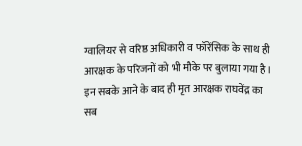ग्वालियर से वरिष्ठ अधिकारी व फॉरेंसिक के साथ ही आरक्षक के परिजनों को भी मौके पर बुलाया गया है। इन सबके आने के बाद ही मृत आरक्षक राघवेंद्र का सब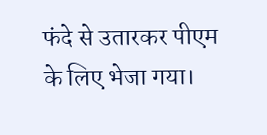फंदे से उतारकर पीएम के लिए भेजा गया।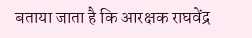बताया जाता है कि आरक्षक राघवेंद्र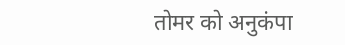तोमर को अनुकंपा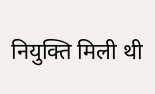नियुक्ति मिली थी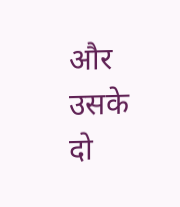और उसके दो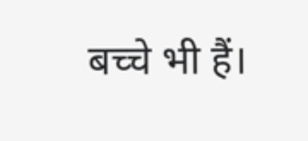बच्चे भी हैं।